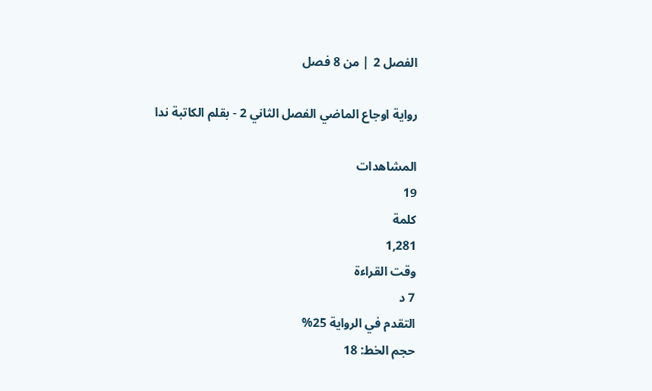الفصل 2 | من 8 فصل

رواية اوجاع الماضي الفصل الثاني 2 - بقلم الكاتبة ندا

المشاهدات
19
كلمة
1,281
وقت القراءة
7 د
التقدم في الرواية 25%
حجم الخط: 18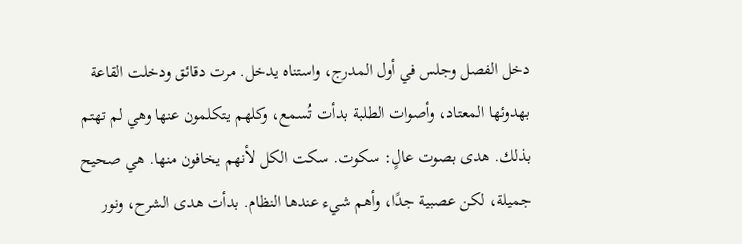دخل الفصل وجلس في أول المدرج، واستناه يدخل. مرت دقائق ودخلت القاعة بهدوئها المعتاد، وأصوات الطلبة بدأت تُسمع، وكلهم يتكلمون عنها وهي لم تهتم بذلك. هدى بصوت عالٍ: سكوت. سكت الكل لأنهم يخافون منها. هي صحيح جميلة، لكن عصبية جدًا، وأهم شيء عندها النظام. بدأت هدى الشرح، ونور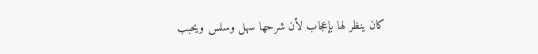كان ينظر لها بإعجاب لأن شرحها سهل وسلس ويحبب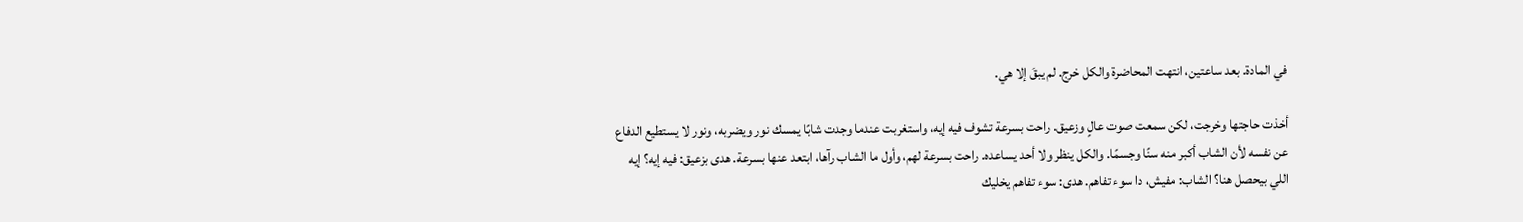في المادة. بعد ساعتين، انتهت المحاضرة والكل خرج. لم يبقَ إلا هي.

أخذت حاجتها وخرجت، لكن سمعت صوت عالٍ وزعيق. راحت بسرعة تشوف فيه إيه، واستغربت عندما وجدت شابًا يمسك نور ويضربه، ونور لا يستطيع الدفاع عن نفسه لأن الشاب أكبر منه سنًا وجسمًا. والكل ينظر ولا أحد يساعده. راحت بسرعة لهم، وأول ما الشاب رآها، ابتعد عنها بسرعة. هدى بزعيق: فيه إيه؟ إيه اللي بيحصل هنا؟ الشاب: مفيش، دا سوء تفاهم. هدى: سوء تفاهم يخليك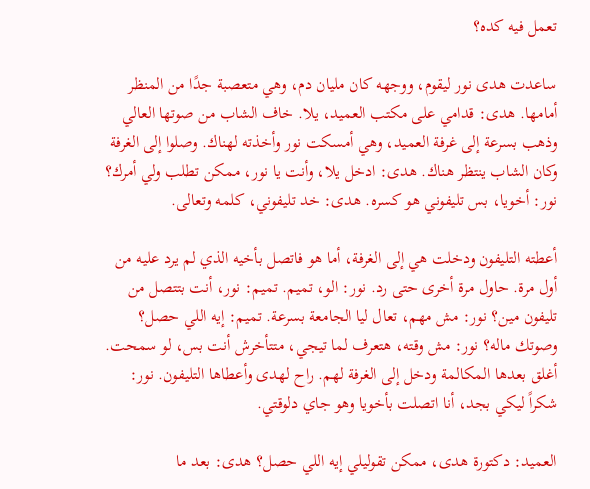تعمل فيه كده؟

ساعدت هدى نور ليقوم، ووجهه كان مليان دم، وهي متعصبة جدًا من المنظر أمامها. هدى: قدامي على مكتب العميد، يلا. خاف الشاب من صوتها العالي وذهب بسرعة إلى غرفة العميد، وهي أمسكت نور وأخذته لهناك. وصلوا إلى الغرفة وكان الشاب ينتظر هناك. هدى: ادخل يلا، وأنت يا نور، ممكن تطلب ولي أمرك؟ نور: أخويا، بس تليفوني هو كسره. هدى: خد تليفوني، كلمه وتعالى.

أعطته التليفون ودخلت هي إلى الغرفة، أما هو فاتصل بأخيه الذي لم يرد عليه من أول مرة. حاول مرة أخرى حتى رد. نور: الو، تميم. تميم: نور، أنت بتتصل من تليفون مين؟ نور: مش مهم، تعال ليا الجامعة بسرعة. تميم: إيه اللي حصل؟ وصوتك ماله؟ نور: مش وقته، هتعرف لما تيجي، متتأخرش أنت بس، لو سمحت. أغلق بعدها المكالمة ودخل إلى الغرفة لهم. راح لهدى وأعطاها التليفون. نور: شكراً ليكي بجد، أنا اتصلت بأخويا وهو جاي دلوقتي.

العميد: دكتورة هدى، ممكن تقوليلي إيه اللي حصل؟ هدى: بعد ما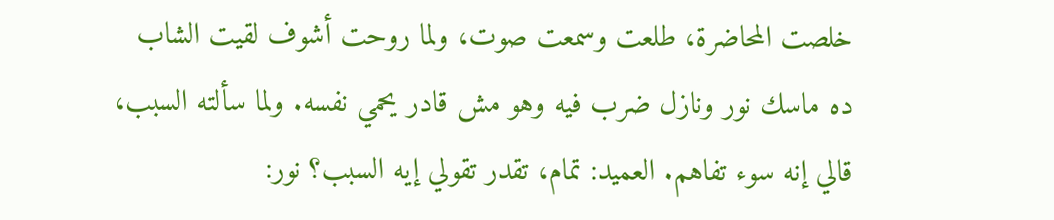خلصت المحاضرة، طلعت وسمعت صوت، ولما روحت أشوف لقيت الشاب ده ماسك نور ونازل ضرب فيه وهو مش قادر يحمي نفسه. ولما سألته السبب، قالي إنه سوء تفاهم. العميد: تمام، تقدر تقولي إيه السبب؟ نور: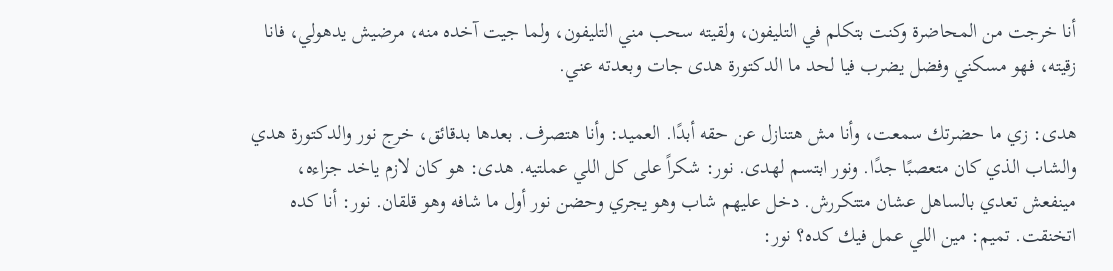أنا خرجت من المحاضرة وكنت بتكلم في التليفون، ولقيته سحب مني التليفون، ولما جيت آخده منه، مرضيش يدهولي، فانا زقيته، فهو مسكني وفضل يضرب فيا لحد ما الدكتورة هدى جات وبعدته عني.

هدى: زي ما حضرتك سمعت، وأنا مش هتنازل عن حقه أبدًا. العميد: وأنا هتصرف. بعدها بدقائق، خرج نور والدكتورة هدي والشاب الذي كان متعصبًا جدًا. ونور ابتسم لهدى. نور: شكراً على كل اللي عملتيه. هدى: هو كان لازم ياخد جزاءه، مينفعش تعدي بالساهل عشان متتكررش. دخل عليهم شاب وهو يجري وحضن نور أول ما شافه وهو قلقان. نور: أنا كده اتخنقت. تميم: مين اللي عمل فيك كده؟ نور: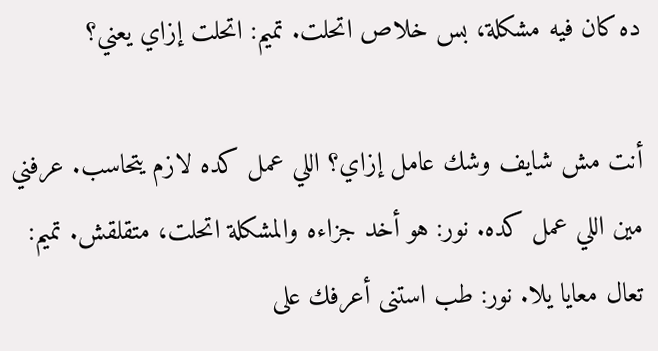ده كان فيه مشكلة، بس خلاص اتحلت. تميم: اتحلت إزاي يعني؟

أنت مش شايف وشك عامل إزاي؟ اللي عمل كده لازم يتحاسب. عرفني مين اللي عمل كده. نور: هو أخد جزاءه والمشكلة اتحلت، متقلقش. تميم: تعال معايا يلا. نور: طب استنى أعرفك على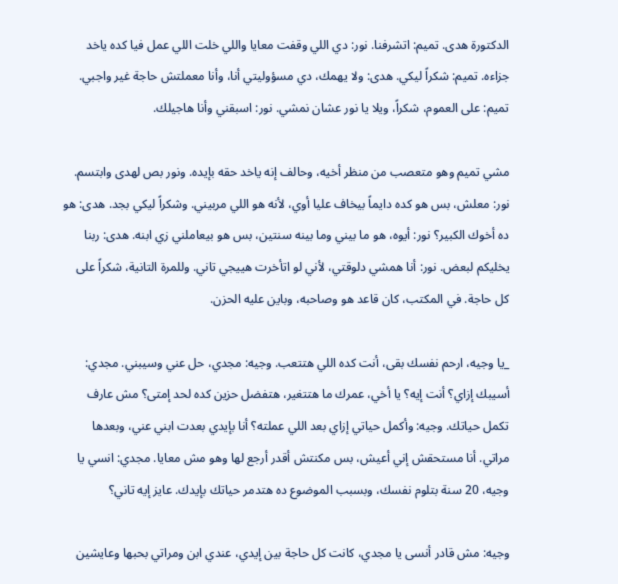الدكتورة هدى. تميم: اتشرفنا. نور: دي اللي وقفت معايا واللي خلت اللي عمل فيا كده ياخد جزاءه. تميم: شكراً ليكي. هدى: ولا يهمك، دي مسؤوليتي أنا، وأنا معملتش حاجة غير واجبي. تميم: على العموم، شكراً، ويلا يا نور عشان نمشي. نور: اسبقني وأنا هاجيلك.

مشي تميم وهو متعصب من منظر أخيه، وحالف إنه ياخد حقه بإيده. ونور بص لهدى وابتسم. نور: معلش، بس هو كده دايماً بيخاف عليا أوي، لأنه هو اللي مربيني. وشكراً ليكي بجد. هدى: هو ده أخوك الكبير؟ نور: أيوه، هو ما بيني وما بينه سنتين، بس هو بيعاملني زي ابنه. هدى: ربنا يخليكم لبعض. نور: أنا همشي دلوقتي، لأني لو اتأخرت هييجي تاني. وللمرة التانية، شكراً على كل حاجة. في المكتب، كان قاعد هو وصاحبه، وباين عليه الحزن.

_يا وجيه، ارحم نفسك بقى، أنت كده اللي هتتعب. وجيه: مجدي، حل عني وسيبني. مجدي: أسيبك إزاي؟ أنت إيه؟ يا أخي، عمرك ما هتتغير، هتفضل حزين كده لحد إمتى؟ مش عارف تكمل حياتك. وجيه: وأكمل حياتي إزاي بعد اللي عملته؟ أنا بإيدي بعدت ابني عني، وبعدها مراتي. أنا مستحقش إني أعيش، بس مكنتش أقدر أرجع لها وهو مش معايا. مجدي: انسي يا وجيه، 20 سنة بتلوم نفسك، وبسبب الموضوع ده هتدمر حياتك بإيدك. عايز إيه تاني؟

وجيه: مش قادر أنسى يا مجدي، كانت كل حاجة بين إيدي، عندي ابن ومراتي بحبها وعايشين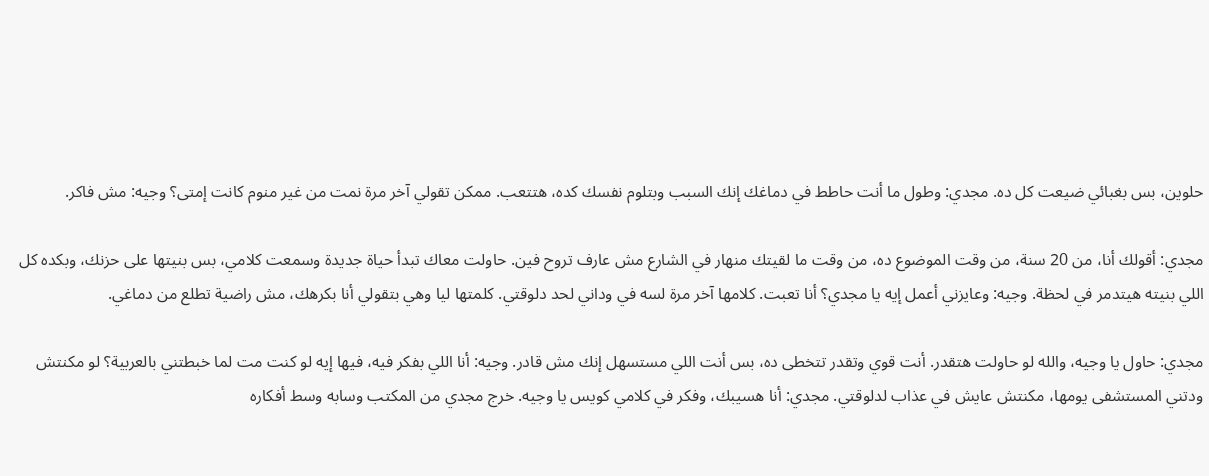حلوين، بس بغبائي ضيعت كل ده. مجدي: وطول ما أنت حاطط في دماغك إنك السبب وبتلوم نفسك كده، هتتعب. ممكن تقولي آخر مرة نمت من غير منوم كانت إمتى؟ وجيه: مش فاكر.

مجدي: أقولك أنا، من 20 سنة، من وقت الموضوع ده، من وقت ما لقيتك منهار في الشارع مش عارف تروح فين. حاولت معاك تبدأ حياة جديدة وسمعت كلامي، بس بنيتها على حزنك، وبكده كل اللي بنيته هيتدمر في لحظة. وجيه: وعايزني أعمل إيه يا مجدي؟ أنا تعبت. كلامها آخر مرة لسه في وداني لحد دلوقتي. كلمتها ليا وهي بتقولي أنا بكرهك، مش راضية تطلع من دماغي.

مجدي: حاول يا وجيه، والله لو حاولت هتقدر. أنت قوي وتقدر تتخطى ده، بس أنت اللي مستسهل إنك مش قادر. وجيه: أنا اللي بفكر فيه، فيها إيه لو كنت مت لما خبطتني بالعربية؟ لو مكنتش ودتني المستشفى يومها، مكنتش عايش في عذاب لدلوقتي. مجدي: أنا هسيبك، وفكر في كلامي كويس يا وجيه. خرج مجدي من المكتب وسابه وسط أفكاره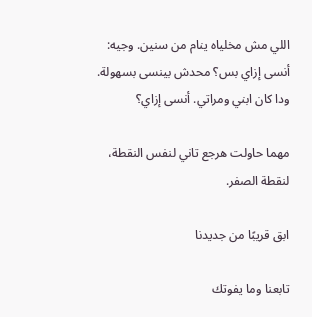اللي مش مخلياه ينام من سنين. وجيه: أنسى إزاي بس؟ محدش بينسى بسهولة. ودا كان ابني ومراتي. أنسى إزاي؟

مهما حاولت هرجع تاني لنفس النقطة، لنقطة الصفر.

ابق قريبًا من جديدنا

تابعنا وما يفوتك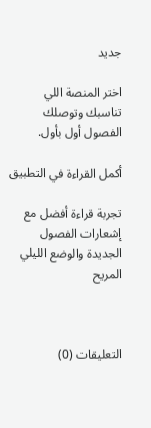جديد

اختر المنصة اللي تناسبك وتوصلك الفصول أول بأول.

أكمل القراءة في التطبيق

تجربة قراءة أفضل مع إشعارات الفصول الجديدة والوضع الليلي المريح



التعليقات (0)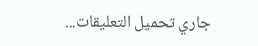جاري تحميل التعليقات...